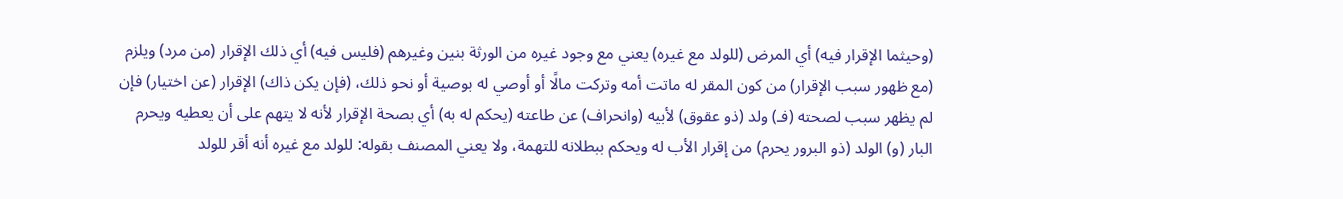(وحيثما الإقرار فيه) أي المرض (للولد مع غيره) يعني مع وجود غيره من الورثة بنين وغيرهم (فليس فيه) أي ذلك الإقرار (من مرد) ويلزم (مع ظهور سبب الإقرار) من كون المقر له ماتت أمه وتركت مالًا أو أوصي له بوصية أو نحو ذلك، (فإن يكن ذاك) الإقرار (عن اختيار) فإن لم يظهر سبب لصحته (فـ) ولد (ذو عقوق) لأبيه (وانحراف) عن طاعته (يحكم له به) أي بصحة الإقرار لأنه لا يتهم على أن يعطيه ويحرم البار (و) الولد (ذو البرور يحرم) من إقرار الأب له ويحكم ببطلانه للتهمة، ولا يعني المصنف بقوله: للولد مع غيره أنه أقر للولد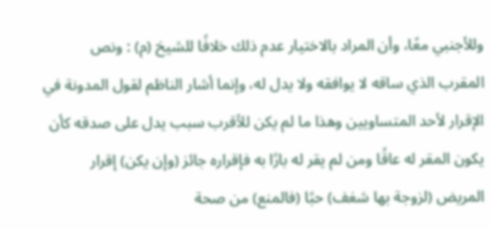وللأجنبي معًا، وأن المراد بالاختيار عدم ذلك خلافًا للشيخ (م) : ونص المقرب الذي ساقه لا يوافقه ولا يدل له، وإنما أشار الناظم لقول المدونة في الإقرار لأحد المتساويين وهذا ما لم يكن للأقرب سبب يدل على صدقه كأن يكون المقر له عاقًا ومن لم يقر له بارًا به فإقراره جائز (وإن يكن) إقرار المريض (لزوجة بها شغف) حبًا (فالمنع) من صحة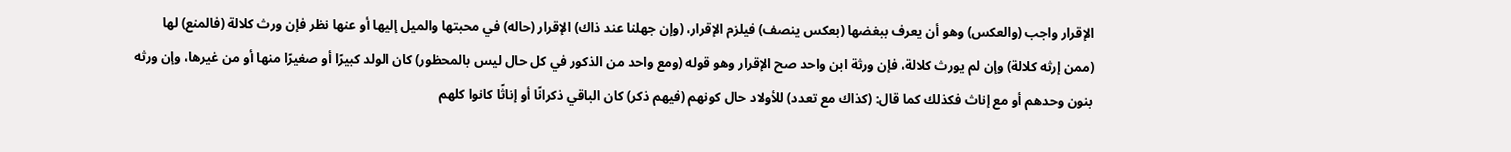الإقرار واجب (والعكس) وهو أن يعرف ببغضها (بعكس ينصف) فيلزم الإقرار، (وإن جهلنا عند ذاك) الإقرار (حاله) في محبتها والميل إليها أو عنها نظر فإن ورث كلالة (فالمنع) لها (ممن إرثه كلالة) وإن لم يورث كلالة، فإن ورثة ابن واحد صح الإقرار وهو قوله (ومع واحد من الذكور في كل حال ليس بالمحظور) كان الولد كبيرًا أو صغيرًا منها أو من غيرها، وإن ورثه بنون وحدهم أو مع إناث فكذلك كما قال: (كذاك مع تعدد) للأولاد حال كونهم (فيهم ذكر) كان الباقي ذكرانًا أو إناثًا كانوا كلهم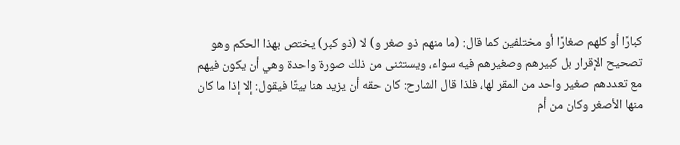كبارًا أو كلهم صغارًا أو مختلفين كما قال: (ما منهم ذو صغر و) لا (ذو كبر) يختص بهذا الحكم وهو تصحيح الإقرار بل كبيرهم وصغيرهم فيه سواء، ويستثنى من ذلك صورة واحدة وهي أن يكون فيهم مع تعددهم صغير واحد من المقر لها، فلذا قال الشارح: كان حقه أن يزيد هنا بيتًا فيقول: إلا إذا ما كان منها الأصغر وكان من أم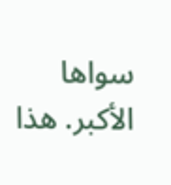سواها الأكبر. هذا